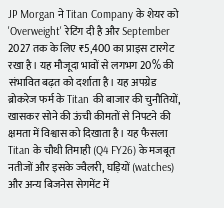JP Morgan ने Titan Company के शेयर को 'Overweight' रेटिंग दी है और September 2027 तक के लिए ₹5,400 का प्राइस टारगेट रखा है। यह मौजूदा भावों से लगभग 20% की संभावित बढ़त को दर्शाता है। यह अपग्रेड ब्रोकरेज फर्म के Titan की बाजार की चुनौतियों, खासकर सोने की ऊंची कीमतों से निपटने की क्षमता में विश्वास को दिखाता है। यह फैसला Titan के चौथी तिमाही (Q4 FY26) के मजबूत नतीजों और इसके ज्वैलरी, घड़ियों (watches) और अन्य बिजनेस सेगमेंट में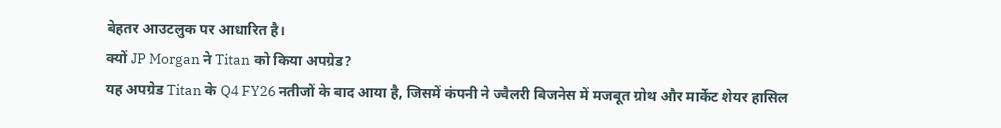बेहतर आउटलुक पर आधारित है।
क्यों JP Morgan ने Titan को किया अपग्रेड?
यह अपग्रेड Titan के Q4 FY26 नतीजों के बाद आया है, जिसमें कंपनी ने ज्वैलरी बिजनेस में मजबूत ग्रोथ और मार्केट शेयर हासिल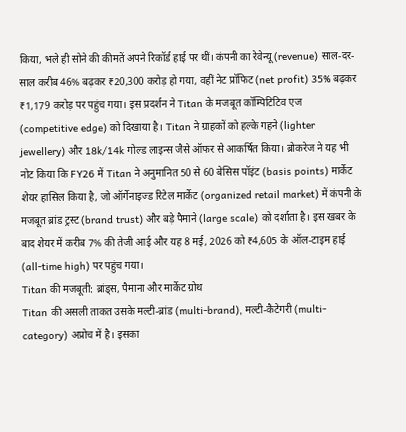किया, भले ही सोने की कीमतें अपने रिकॉर्ड हाई पर थीं। कंपनी का रेवेन्यू (revenue) साल-दर-साल करीब 46% बढ़कर ₹20,300 करोड़ हो गया, वहीं नेट प्रॉफिट (net profit) 35% बढ़कर ₹1,179 करोड़ पर पहुंच गया। इस प्रदर्शन ने Titan के मजबूत कॉम्पिटिटिव एज (competitive edge) को दिखाया है। Titan ने ग्राहकों को हल्के गहने (lighter jewellery) और 18k/14k गोल्ड लाइन्स जैसे ऑफर से आकर्षित किया। ब्रोकरेज ने यह भी नोट किया कि FY26 में Titan ने अनुमानित 50 से 60 बेसिस पॉइंट (basis points) मार्केट शेयर हासिल किया है, जो ऑर्गेनाइज्ड रिटेल मार्केट (organized retail market) में कंपनी के मजबूत ब्रांड ट्रस्ट (brand trust) और बड़े पैमाने (large scale) को दर्शाता है। इस खबर के बाद शेयर में करीब 7% की तेजी आई और यह 8 मई, 2026 को ₹4,605 के ऑल-टाइम हाई (all-time high) पर पहुंच गया।
Titan की मजबूती: ब्रांड्स, पैमाना और मार्केट ग्रोथ
Titan की असली ताकत उसके मल्टी-ब्रांड (multi-brand), मल्टी-कैटेगरी (multi-category) अप्रोच में है। इसका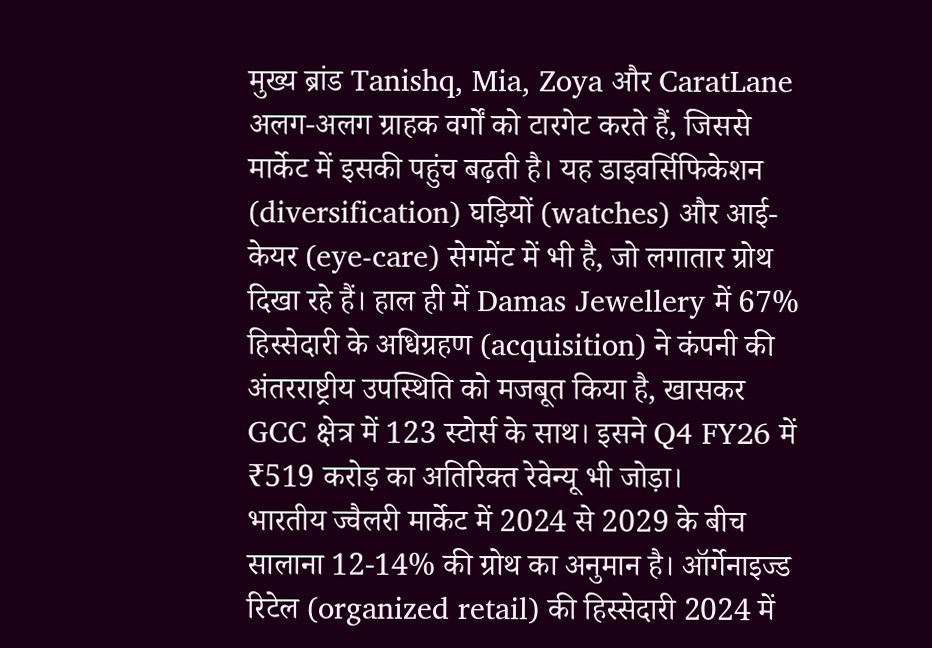मुख्य ब्रांड Tanishq, Mia, Zoya और CaratLane अलग-अलग ग्राहक वर्गों को टारगेट करते हैं, जिससे मार्केट में इसकी पहुंच बढ़ती है। यह डाइवर्सिफिकेशन (diversification) घड़ियों (watches) और आई-केयर (eye-care) सेगमेंट में भी है, जो लगातार ग्रोथ दिखा रहे हैं। हाल ही में Damas Jewellery में 67% हिस्सेदारी के अधिग्रहण (acquisition) ने कंपनी की अंतरराष्ट्रीय उपस्थिति को मजबूत किया है, खासकर GCC क्षेत्र में 123 स्टोर्स के साथ। इसने Q4 FY26 में ₹519 करोड़ का अतिरिक्त रेवेन्यू भी जोड़ा।
भारतीय ज्वैलरी मार्केट में 2024 से 2029 के बीच सालाना 12-14% की ग्रोथ का अनुमान है। ऑर्गेनाइज्ड रिटेल (organized retail) की हिस्सेदारी 2024 में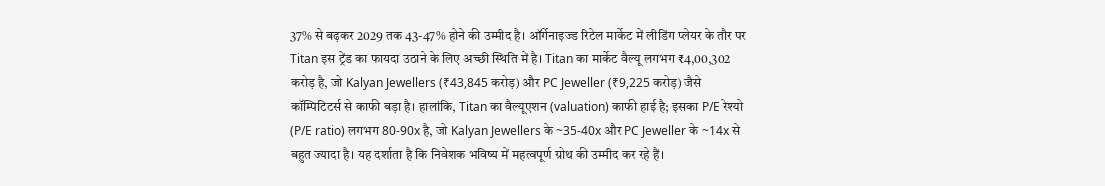37% से बढ़कर 2029 तक 43-47% होने की उम्मीद है। ऑर्गेनाइज्ड रिटेल मार्केट में लीडिंग प्लेयर के तौर पर Titan इस ट्रेंड का फायदा उठाने के लिए अच्छी स्थिति में है। Titan का मार्केट वैल्यू लगभग ₹4,00,302 करोड़ है, जो Kalyan Jewellers (₹43,845 करोड़) और PC Jeweller (₹9,225 करोड़) जैसे कॉम्पिटिटर्स से काफी बड़ा है। हालांकि, Titan का वैल्यूएशन (valuation) काफी हाई है; इसका P/E रेश्यो (P/E ratio) लगभग 80-90x है, जो Kalyan Jewellers के ~35-40x और PC Jeweller के ~14x से बहुत ज्यादा है। यह दर्शाता है कि निवेशक भविष्य में महत्वपूर्ण ग्रोथ की उम्मीद कर रहे हैं।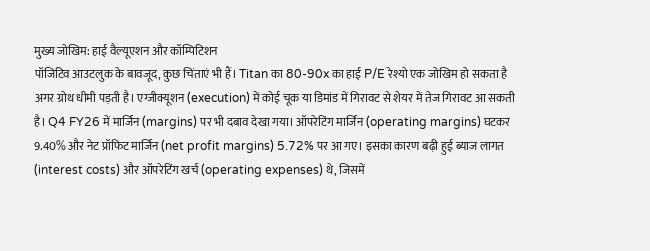मुख्य जोखिम: हाई वैल्यूएशन और कॉम्पिटिशन
पॉजिटिव आउटलुक के बावजूद, कुछ चिंताएं भी हैं। Titan का 80-90x का हाई P/E रेश्यो एक जोखिम हो सकता है अगर ग्रोथ धीमी पड़ती है। एग्जीक्यूशन (execution) में कोई चूक या डिमांड में गिरावट से शेयर में तेज गिरावट आ सकती है। Q4 FY26 में मार्जिन (margins) पर भी दबाव देखा गया। ऑपरेटिंग मार्जिन (operating margins) घटकर 9.40% और नेट प्रॉफिट मार्जिन (net profit margins) 5.72% पर आ गए। इसका कारण बढ़ी हुई ब्याज लागत (interest costs) और ऑपरेटिंग खर्च (operating expenses) थे, जिसमें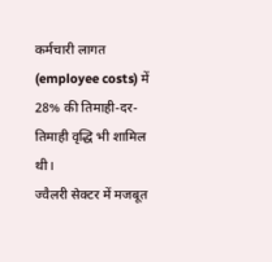कर्मचारी लागत (employee costs) में 28% की तिमाही-दर-तिमाही वृद्धि भी शामिल थी।
ज्वैलरी सेक्टर में मजबूत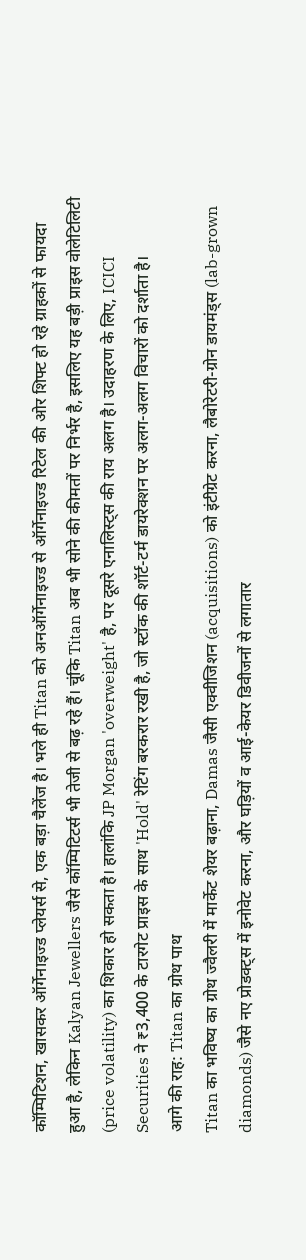कॉम्पिटिशन, खासकर ऑर्गेनाइज्ड प्लेयर्स से, एक बड़ा चैलेंज है। भले ही Titan को अनऑर्गेनाइज्ड से ऑर्गेनाइज्ड रिटेल की ओर शिफ्ट हो रहे ग्राहकों से फायदा हुआ है, लेकिन Kalyan Jewellers जैसे कॉम्पिटिटर्स भी तेजी से बढ़ रहे हैं। चूंकि Titan अब भी सोने की कीमतों पर निर्भर है, इसलिए यह बड़ी प्राइस वोलेटिलिटी (price volatility) का शिकार हो सकता है। हालांकि JP Morgan 'overweight' है, पर दूसरे एनालिस्ट्स की राय अलग है। उदाहरण के लिए, ICICI Securities ने ₹3,400 के टारगेट प्राइस के साथ 'Hold' रेटिंग बरकरार रखी है, जो स्टॉक की शॉर्ट-टर्म डायरेक्शन पर अलग-अलग विचारों को दर्शाता है।
आगे की राह: Titan का ग्रोथ पाथ
Titan का भविष्य का ग्रोथ ज्वैलरी में मार्केट शेयर बढ़ाना, Damas जैसी एक्वीजिशन (acquisitions) को इंटीग्रेट करना, लैबोरेटरी-ग्रोन डायमंड्स (lab-grown diamonds) जैसे नए प्रोडक्ट्स में इनोवेट करना, और घड़ियों व आई-केयर डिवीजनों से लगातार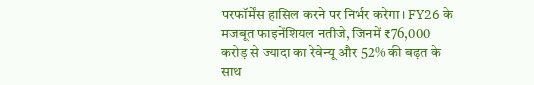परफॉर्मेंस हासिल करने पर निर्भर करेगा। FY26 के मजबूत फाइनेंशियल नतीजे, जिनमें ₹76,000 करोड़ से ज्यादा का रेवेन्यू और 52% की बढ़त के साथ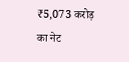₹5,073 करोड़ का नेट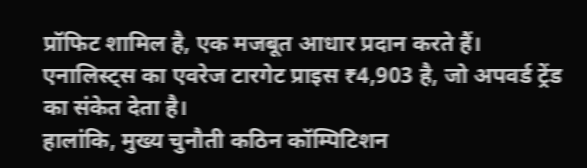प्रॉफिट शामिल है, एक मजबूत आधार प्रदान करते हैं। एनालिस्ट्स का एवरेज टारगेट प्राइस ₹4,903 है, जो अपवर्ड ट्रेंड का संकेत देता है।
हालांकि, मुख्य चुनौती कठिन कॉम्पिटिशन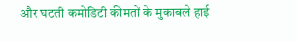और घटती कमोडिटी कीमतों के मुकाबले हाई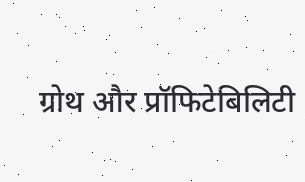ग्रोथ और प्रॉफिटेबिलिटी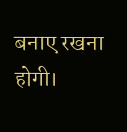बनाए रखना होगी।